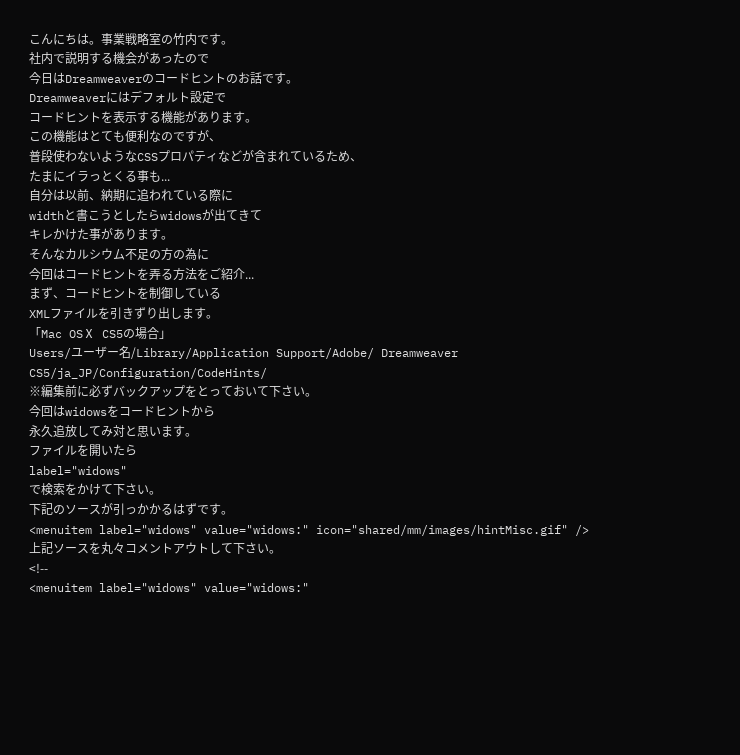こんにちは。事業戦略室の竹内です。
社内で説明する機会があったので
今日はDreamweaverのコードヒントのお話です。
Dreamweaverにはデフォルト設定で
コードヒントを表示する機能があります。
この機能はとても便利なのですが、
普段使わないようなCSSプロパティなどが含まれているため、
たまにイラっとくる事も...
自分は以前、納期に追われている際に
widthと書こうとしたらwidowsが出てきて
キレかけた事があります。
そんなカルシウム不足の方の為に
今回はコードヒントを弄る方法をご紹介...
まず、コードヒントを制御している
XMLファイルを引きずり出します。
「Mac OSⅩ CS5の場合」
Users/ユーザー名/Library/Application Support/Adobe/ Dreamweaver CS5/ja_JP/Configuration/CodeHints/
※編集前に必ずバックアップをとっておいて下さい。
今回はwidowsをコードヒントから
永久追放してみ対と思います。
ファイルを開いたら
label="widows"
で検索をかけて下さい。
下記のソースが引っかかるはずです。
<menuitem label="widows" value="widows:" icon="shared/mm/images/hintMisc.gif" />
上記ソースを丸々コメントアウトして下さい。
<!--
<menuitem label="widows" value="widows:"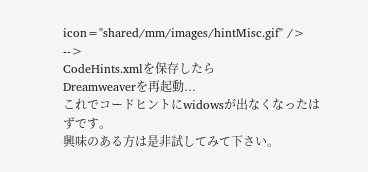icon="shared/mm/images/hintMisc.gif" />
-->
CodeHints.xmlを保存したら
Dreamweaverを再起動...
これでコードヒントにwidowsが出なくなったはずです。
興味のある方は是非試してみて下さい。